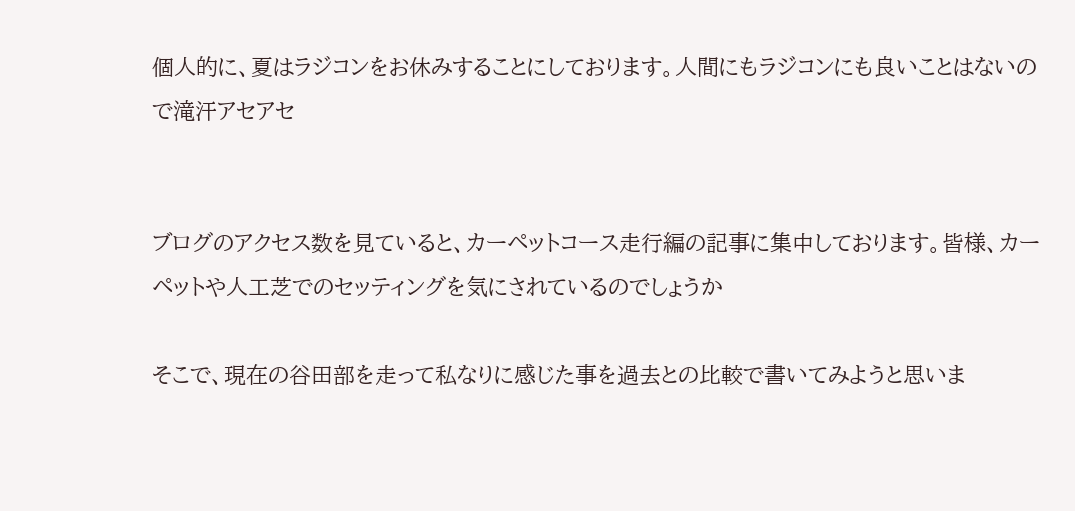個人的に、夏はラジコンをお休みすることにしております。人間にもラジコンにも良いことはないので滝汗アセアセ


ブログのアクセス数を見ていると、カーペットコース走行編の記事に集中しております。皆様、カーペットや人工芝でのセッティングを気にされているのでしょうか

そこで、現在の谷田部を走って私なりに感じた事を過去との比較で書いてみようと思いま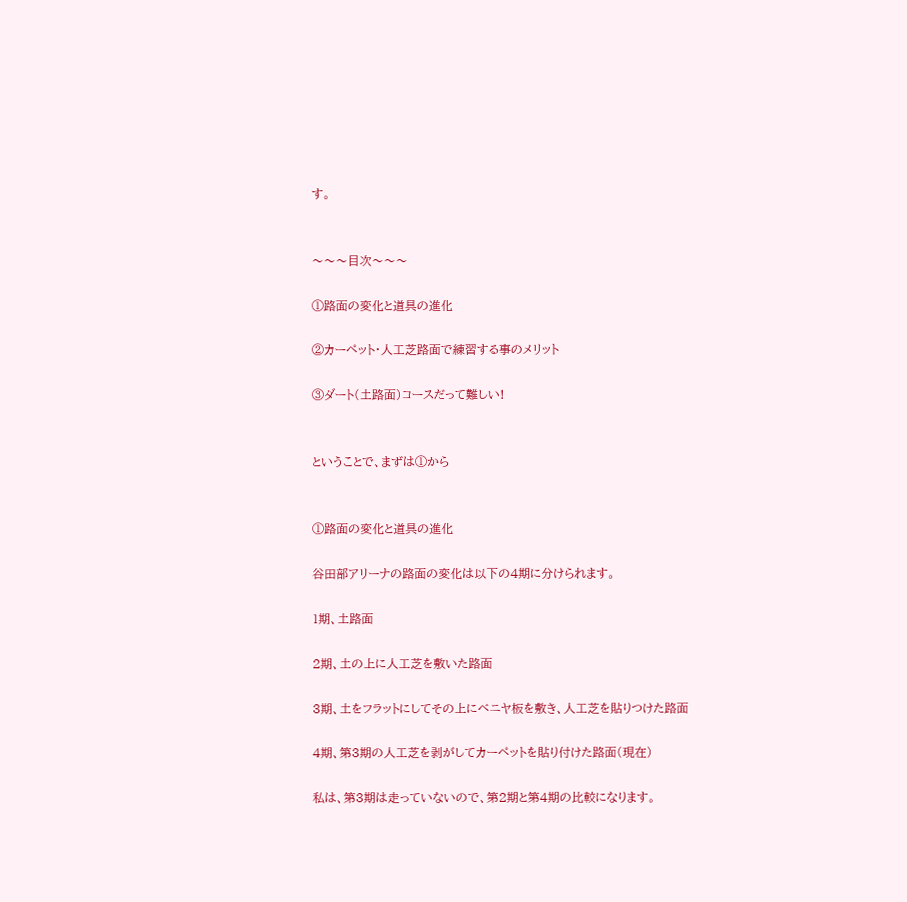す。


〜〜〜目次〜〜〜

①路面の変化と道具の進化

②カーペット・人工芝路面で練習する事のメリット

③ダート(土路面)コースだって難しい!


ということで、まずは①から


①路面の変化と道具の進化

谷田部アリーナの路面の変化は以下の4期に分けられます。

1期、土路面

2期、土の上に人工芝を敷いた路面

3期、土をフラットにしてその上にベニヤ板を敷き、人工芝を貼りつけた路面

4期、第3期の人工芝を剥がしてカーペットを貼り付けた路面(現在)

私は、第3期は走っていないので、第2期と第4期の比較になります。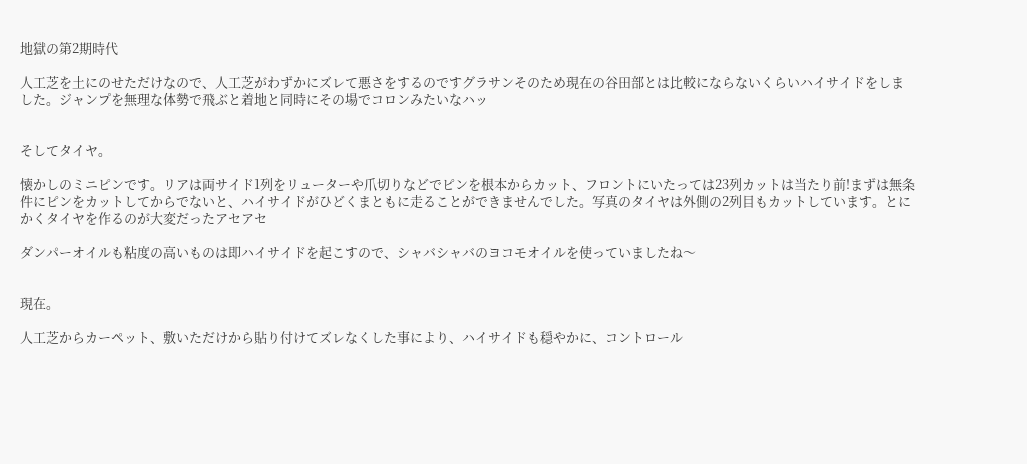地獄の第2期時代

人工芝を土にのせただけなので、人工芝がわずかにズレて悪さをするのですグラサンそのため現在の谷田部とは比較にならないくらいハイサイドをしました。ジャンプを無理な体勢で飛ぶと着地と同時にその場でコロンみたいなハッ


そしてタイヤ。

懐かしのミニピンです。リアは両サイド1列をリューターや爪切りなどでピンを根本からカット、フロントにいたっては23列カットは当たり前!まずは無条件にピンをカットしてからでないと、ハイサイドがひどくまともに走ることができませんでした。写真のタイヤは外側の2列目もカットしています。とにかくタイヤを作るのが大変だったアセアセ

ダンパーオイルも粘度の高いものは即ハイサイドを起こすので、シャバシャバのヨコモオイルを使っていましたね〜


現在。

人工芝からカーペット、敷いただけから貼り付けてズレなくした事により、ハイサイドも穏やかに、コントロール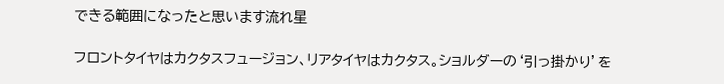できる範囲になったと思います流れ星

フロントタイヤはカクタスフュージョン、リアタイヤはカクタス。ショルダーの‘引っ掛かり’を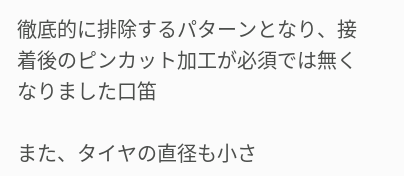徹底的に排除するパターンとなり、接着後のピンカット加工が必須では無くなりました口笛

また、タイヤの直径も小さ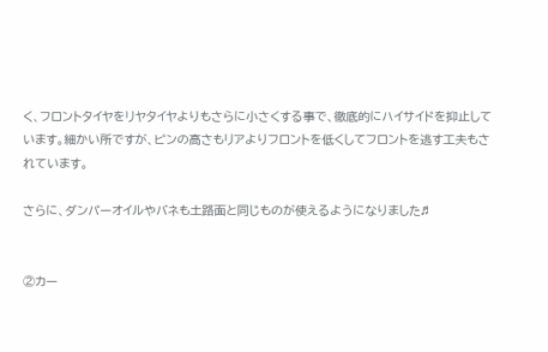く、フロントタイヤをリヤタイヤよりもさらに小さくする事で、徹底的にハイサイドを抑止しています。細かい所ですが、ピンの高さもリアよりフロントを低くしてフロントを逃す工夫もされています。

さらに、ダンパーオイルやバネも土路面と同じものが使えるようになりました♬


②カー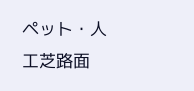ペット・人工芝路面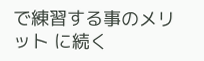で練習する事のメリット に続く